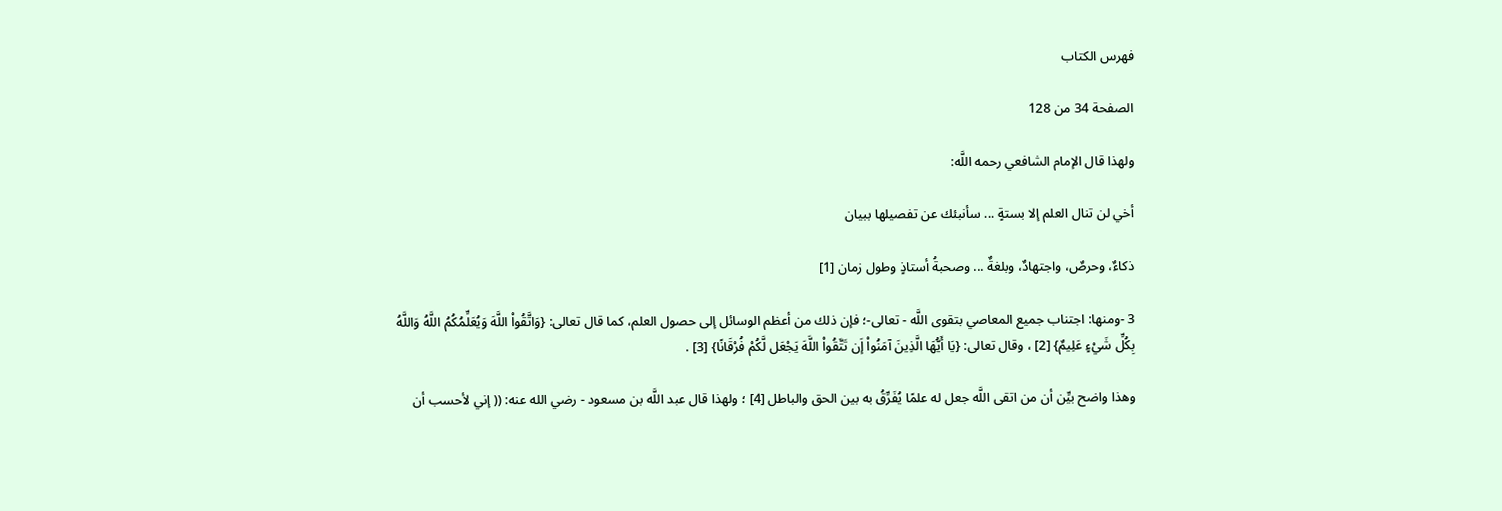فهرس الكتاب

الصفحة 34 من 128

ولهذا قال الإمام الشافعي رحمه اللَّه:

أخي لن تنال العلم إلا بستةٍ ... سأنبئك عن تفصيلها ببيان

ذكاءٌ، وحرصٌ، واجتهادٌ، وبلغةٌ ... وصحبةُ أستاذٍ وطول زمان [1]

3 -ومنها: اجتناب جميع المعاصي بتقوى اللَّه - تعالى-؛ فإن ذلك من أعظم الوسائل إلى حصول العلم، كما قال تعالى: {وَاتَّقُواْ اللَّهَ وَيُعَلِّمُكُمُ اللَّهُ وَاللَّهُ بِكُلِّ شَيْءٍ عَلِيمٌ} [2] ، وقال تعالى: {يَا أَيُّهَا الَّذِينَ آمَنُواْ إَن تَتَّقُواْ اللَّهَ يَجْعَل لَّكُمْ فُرْقَانًا} [3] .

وهذا واضح بيِّن أن من اتقى اللَّه جعل له علمًا يُفَرِّقُ به بين الحق والباطل [4] ؛ ولهذا قال عبد اللَّه بن مسعود - رضي الله عنه: (( إني لأحسب أن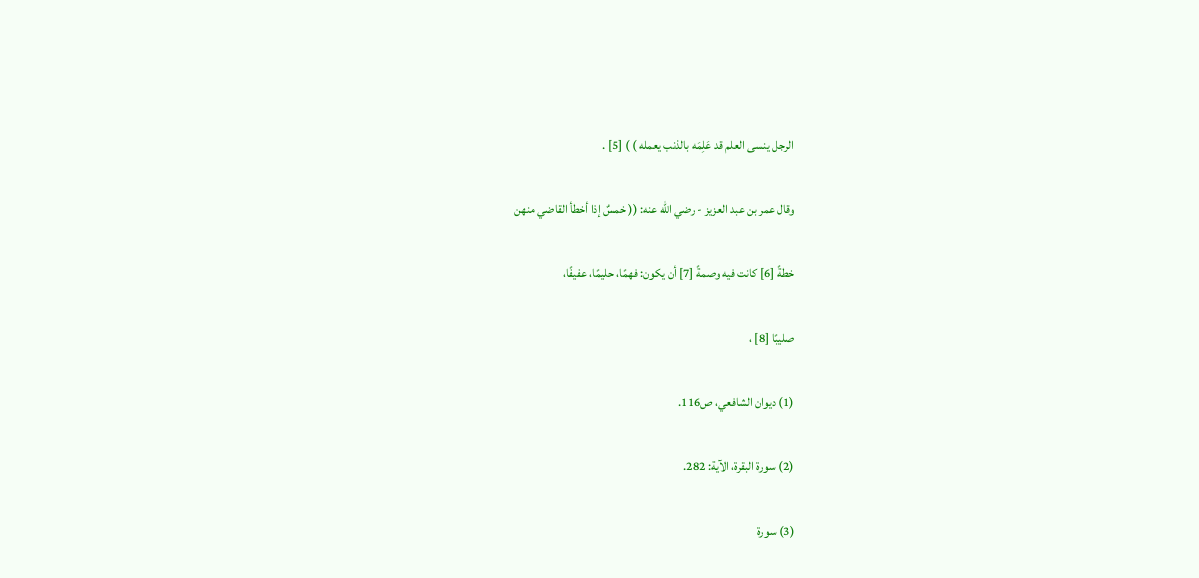الرجل ينسى العلم قد عَلِمَه بالذنب يعمله ) ) [5] .

وقال عمر بن عبد العزيز - رضي الله عنه: (( خمسٌ إذا أخطأ القاضي منهن

خطةً [6] كانت فيه وصمةً [7] أن يكون: فهمًا، حليمًا، عفيفًا،

صليبًا [8] ،

(1) ديوان الشافعي، ص116.

(2) سورة البقرة، الآية: 282.

(3) سورة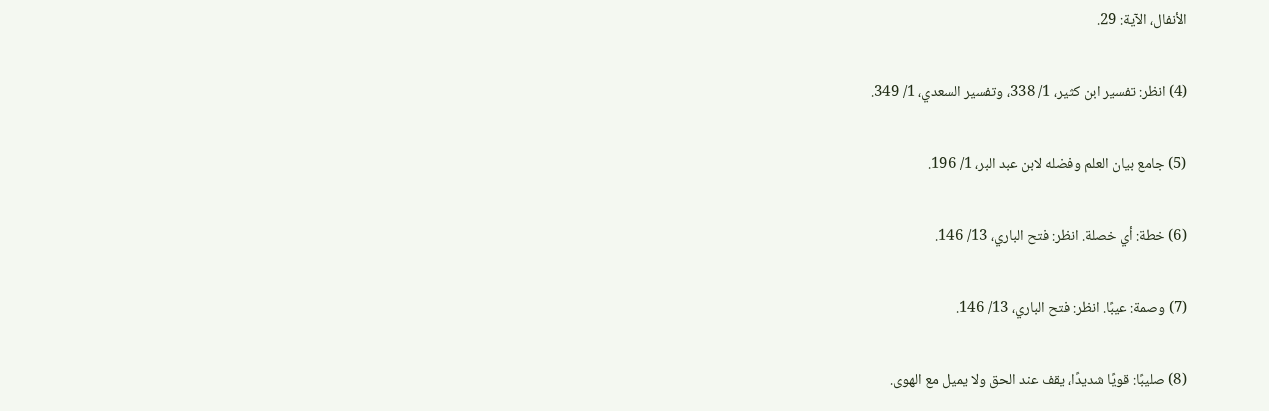الأنفال، الآية: 29.

(4) انظر: تفسير ابن كثير، 1/ 338، وتفسير السعدي، 1/ 349.

(5) جامع بيان العلم وفضله لابن عبد البر، 1/ 196.

(6) خطة: أي خصلة. انظر: فتح الباري، 13/ 146.

(7) وصمة: عيبًا. انظر: فتح الباري، 13/ 146.

(8) صليبًا: قويًا شديدًا، يقف عند الحق ولا يميل مع الهوى.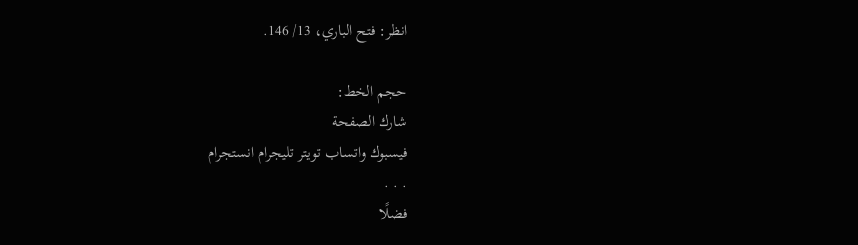انظر: فتح الباري، 13/ 146.

حجم الخط:
شارك الصفحة
فيسبوك واتساب تويتر تليجرام انستجرام
. . .
فضلًا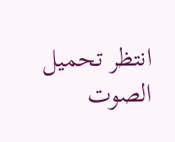انتظر تحميل الصوت